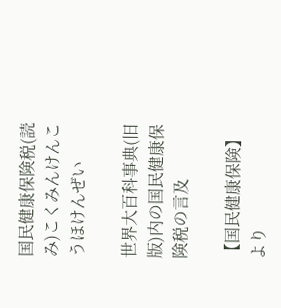国民健康保険税(読み)こくみんけんこうほけんぜい

世界大百科事典(旧版)内の国民健康保険税の言及

【国民健康保険】より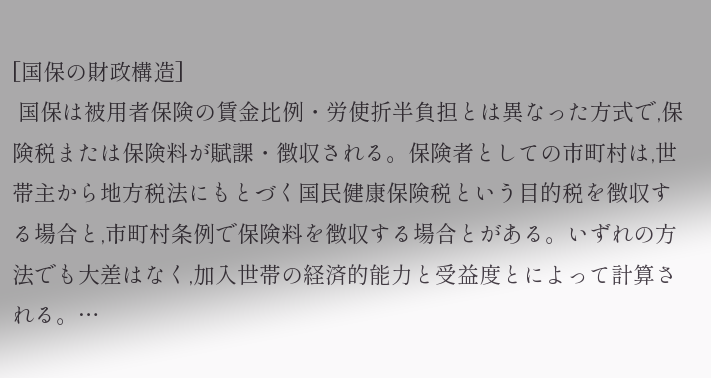[国保の財政構造]
 国保は被用者保険の賃金比例・労使折半負担とは異なった方式で,保険税または保険料が賦課・徴収される。保険者としての市町村は,世帯主から地方税法にもとづく国民健康保険税という目的税を徴収する場合と,市町村条例で保険料を徴収する場合とがある。いずれの方法でも大差はなく,加入世帯の経済的能力と受益度とによって計算される。…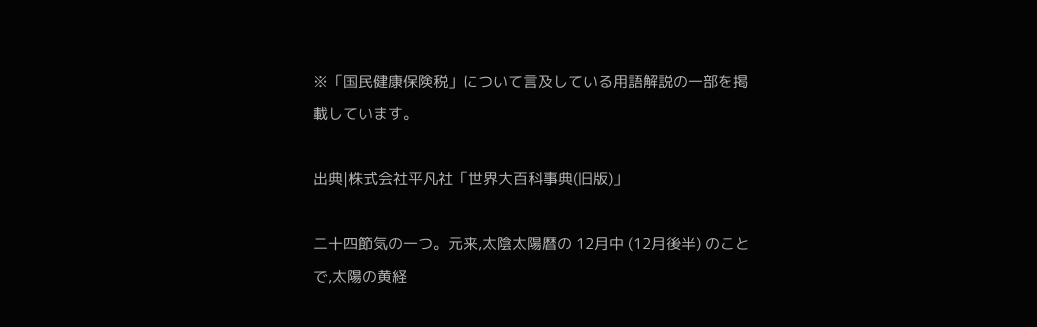※「国民健康保険税」について言及している用語解説の一部を掲載しています。

出典|株式会社平凡社「世界大百科事典(旧版)」

二十四節気の一つ。元来,太陰太陽暦の 12月中 (12月後半) のことで,太陽の黄経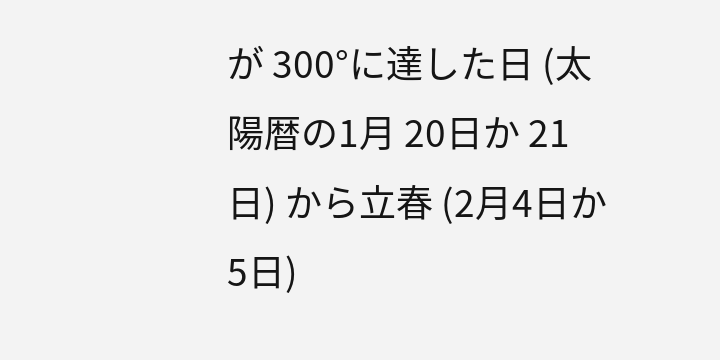が 300°に達した日 (太陽暦の1月 20日か 21日) から立春 (2月4日か5日)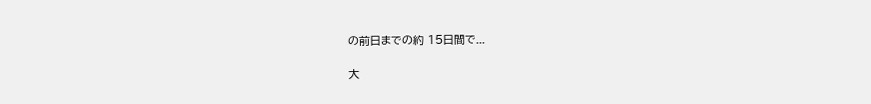の前日までの約 15日間で...

大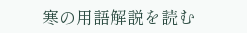寒の用語解説を読む